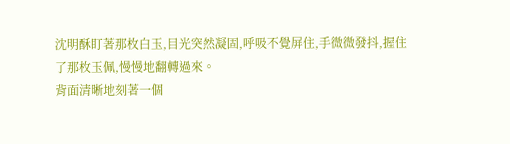沈明酥盯著那枚白玉,目光突然凝固,呼吸不覺屏住,手微微發抖,握住了那枚玉佩,慢慢地翻轉過來。
背面清晰地刻著一個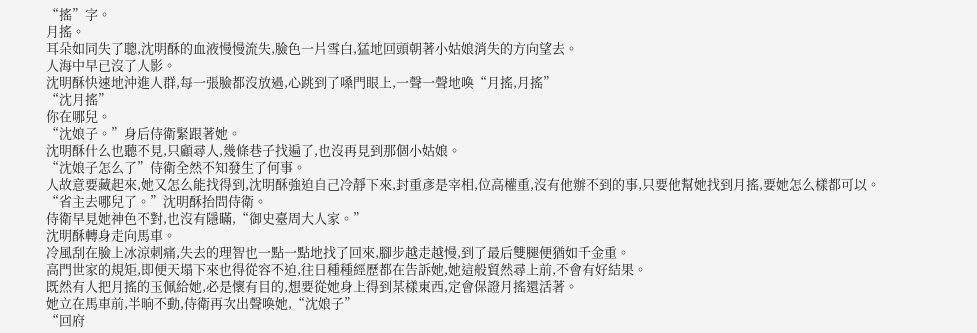“搖”字。
月搖。
耳朵如同失了聰,沈明酥的血液慢慢流失,臉色一片雪白,猛地回頭朝著小姑娘消失的方向望去。
人海中早已沒了人影。
沈明酥快速地沖進人群,每一張臉都沒放過,心跳到了嗓門眼上,一聲一聲地喚“月搖,月搖”
“沈月搖”
你在哪兒。
“沈娘子。”身后侍衛緊跟著她。
沈明酥什么也聽不見,只顧尋人,幾條巷子找遍了,也沒再見到那個小姑娘。
“沈娘子怎么了”侍衛全然不知發生了何事。
人故意要藏起來,她又怎么能找得到,沈明酥強迫自己冷靜下來,封重彥是宰相,位高權重,沒有他辦不到的事,只要他幫她找到月搖,要她怎么樣都可以。
“省主去哪兒了。”沈明酥抬問侍衛。
侍衛早見她神色不對,也沒有隱瞞,“御史臺周大人家。”
沈明酥轉身走向馬車。
冷風刮在臉上冰涼刺痛,失去的理智也一點一點地找了回來,腳步越走越慢,到了最后雙腿便猶如千金重。
高門世家的規矩,即便天塌下來也得從容不迫,往日種種經歷都在告訴她,她這般貿然尋上前,不會有好結果。
既然有人把月搖的玉佩給她,必是懷有目的,想要從她身上得到某樣東西,定會保證月搖還活著。
她立在馬車前,半晌不動,侍衛再次出聲喚她,“沈娘子”
“回府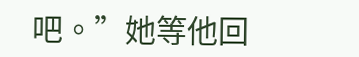吧。”她等他回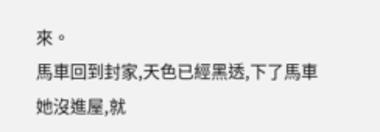來。
馬車回到封家,天色已經黑透,下了馬車她沒進屋,就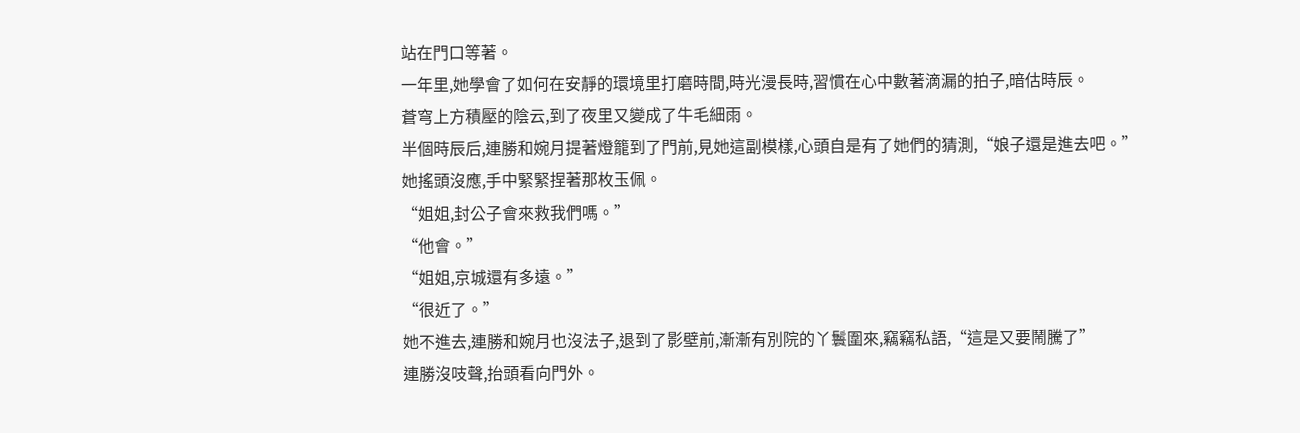站在門口等著。
一年里,她學會了如何在安靜的環境里打磨時間,時光漫長時,習慣在心中數著滴漏的拍子,暗估時辰。
蒼穹上方積壓的陰云,到了夜里又變成了牛毛細雨。
半個時辰后,連勝和婉月提著燈籠到了門前,見她這副模樣,心頭自是有了她們的猜測,“娘子還是進去吧。”
她搖頭沒應,手中緊緊捏著那枚玉佩。
“姐姐,封公子會來救我們嗎。”
“他會。”
“姐姐,京城還有多遠。”
“很近了。”
她不進去,連勝和婉月也沒法子,退到了影壁前,漸漸有別院的丫鬟圍來,竊竊私語,“這是又要鬧騰了”
連勝沒吱聲,抬頭看向門外。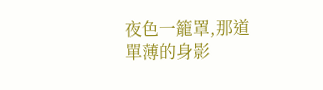夜色一籠罩,那道單薄的身影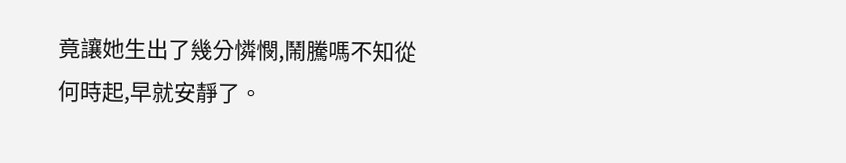竟讓她生出了幾分憐憫,鬧騰嗎不知從何時起,早就安靜了。